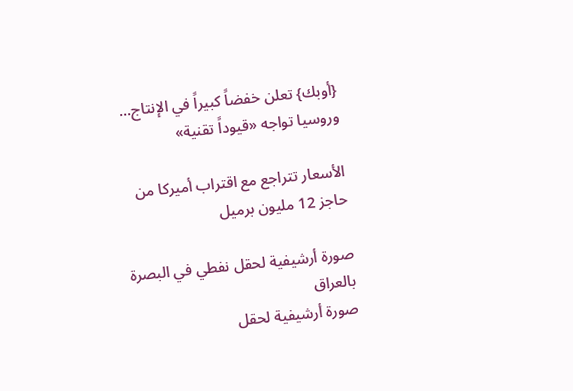{أوبك} تعلن خفضاً كبيراً في الإنتاج... وروسيا تواجه «قيوداً تقنية»

الأسعار تتراجع مع اقتراب أميركا من حاجز 12 مليون برميل

صورة أرشيفية لحقل نفطي في البصرة بالعراق
صورة أرشيفية لحقل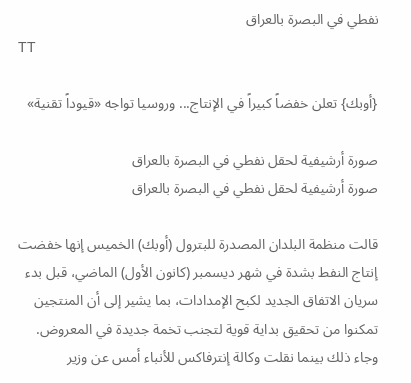نفطي في البصرة بالعراق
TT

{أوبك} تعلن خفضاً كبيراً في الإنتاج... وروسيا تواجه «قيوداً تقنية»

صورة أرشيفية لحقل نفطي في البصرة بالعراق
صورة أرشيفية لحقل نفطي في البصرة بالعراق

قالت منظمة البلدان المصدرة للبترول (أوبك) الخميس إنها خفضت إنتاج النفط بشدة في شهر ديسمبر (كانون الأول) الماضي، قبل بدء سريان الاتفاق الجديد لكبح الإمدادات، بما يشير إلى أن المنتجين تمكنوا من تحقيق بداية قوية لتجنب تخمة جديدة في المعروض.
وجاء ذلك بينما نقلت وكالة إنترفاكس للأنباء أمس عن وزير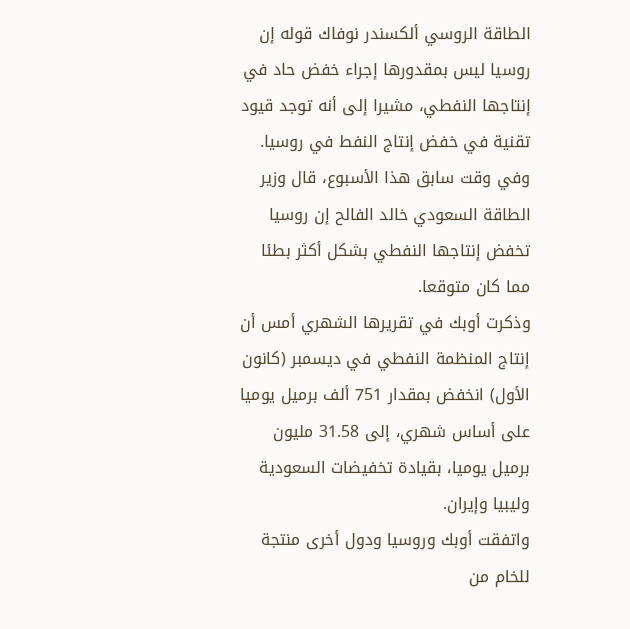الطاقة الروسي ألكسندر نوفاك قوله إن روسيا ليس بمقدورها إجراء خفض حاد في إنتاجها النفطي، مشيرا إلى أنه توجد قيود تقنية في خفض إنتاج النفط في روسيا. وفي وقت سابق هذا الأسبوع، قال وزير الطاقة السعودي خالد الفالح إن روسيا تخفض إنتاجها النفطي بشكل أكثر بطئا مما كان متوقعا.
وذكرت أوبك في تقريرها الشهري أمس أن إنتاج المنظمة النفطي في ديسمبر (كانون الأول) انخفض بمقدار 751 ألف برميل يوميا على أساس شهري، إلى 31.58 مليون برميل يوميا، بقيادة تخفيضات السعودية وليبيا وإيران.
واتفقت أوبك وروسيا ودول أخرى منتجة للخام من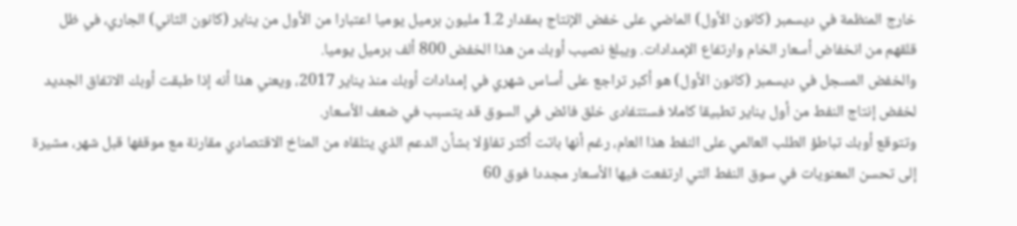خارج المنظمة في ديسمبر (كانون الأول) الماضي على خفض الإنتاج بمقدار 1.2 مليون برميل يوميا اعتبارا من الأول من يناير (كانون الثاني) الجاري، في ظل قلقهم من انخفاض أسعار الخام وارتفاع الإمدادات. ويبلغ نصيب أوبك من هذا الخفض 800 ألف برميل يوميا.
والخفض المسجل في ديسمبر (كانون الأول) هو أكبر تراجع على أساس شهري في إمدادات أوبك منذ يناير 2017، ويعني هذا أنه إذا طبقت أوبك الاتفاق الجديد لخفض إنتاج النفط من أول يناير تطبيقا كاملا فستتفادى خلق فائض في السوق قد يتسبب في ضعف الأسعار.
وتتوقع أوبك تباطؤ الطلب العالمي على النفط هذا العام، رغم أنها باتت أكثر تفاؤلا بشأن الدعم الذي يتلقاه من المناخ الاقتصادي مقارنة مع موقفها قبل شهر، مشيرة إلى تحسن المعنويات في سوق النفط التي ارتفعت فيها الأسعار مجددا فوق 60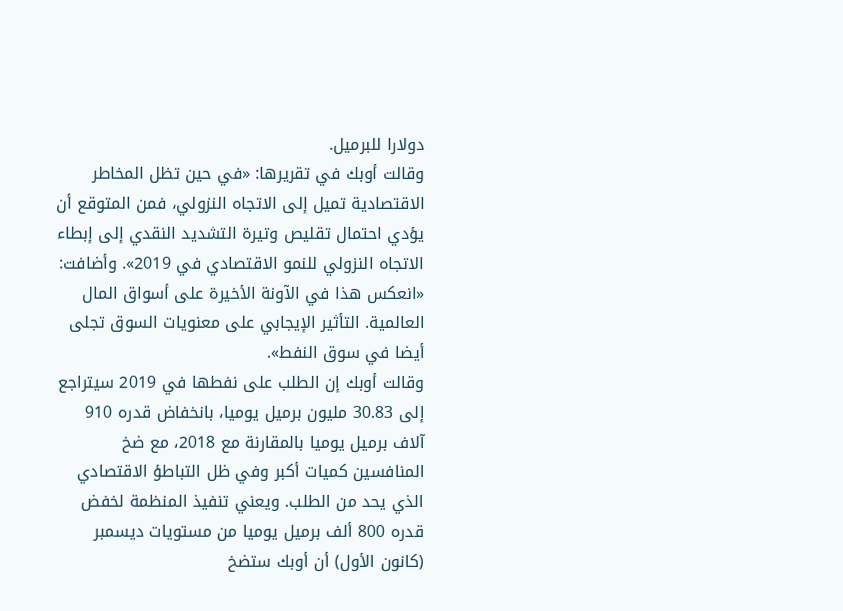دولارا للبرميل.
وقالت أوبك في تقريرها: «في حين تظل المخاطر الاقتصادية تميل إلى الاتجاه النزولي، فمن المتوقع أن يؤدي احتمال تقليص وتيرة التشديد النقدي إلى إبطاء الاتجاه النزولي للنمو الاقتصادي في 2019». وأضافت: «انعكس هذا في الآونة الأخيرة على أسواق المال العالمية. التأثير الإيجابي على معنويات السوق تجلى أيضا في سوق النفط».
وقالت أوبك إن الطلب على نفطها في 2019 سيتراجع إلى 30.83 مليون برميل يوميا، بانخفاض قدره 910 آلاف برميل يوميا بالمقارنة مع 2018، مع ضخ المنافسين كميات أكبر وفي ظل التباطؤ الاقتصادي الذي يحد من الطلب. ويعني تنفيذ المنظمة لخفض قدره 800 ألف برميل يوميا من مستويات ديسمبر (كانون الأول) أن أوبك ستضخ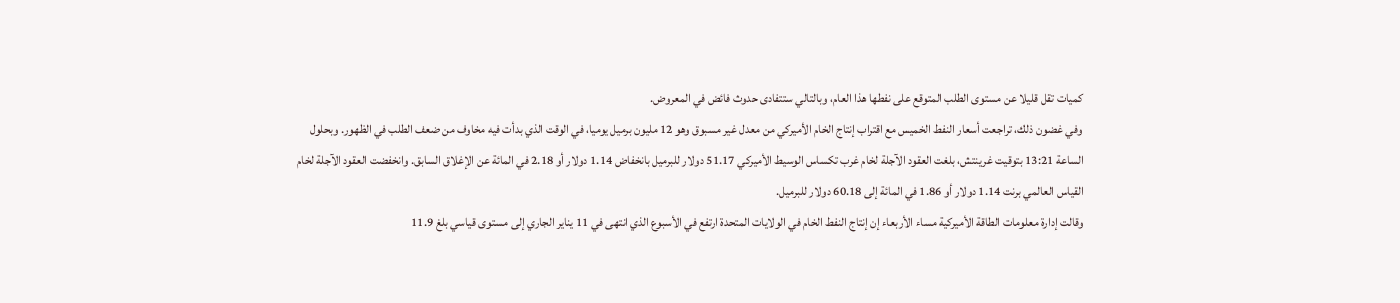كميات تقل قليلا عن مستوى الطلب المتوقع على نفطها هذا العام، وبالتالي ستتفادى حدوث فائض في المعروض.
وفي غضون ذلك، تراجعت أسعار النفط الخميس مع اقتراب إنتاج الخام الأميركي من معدل غير مسبوق وهو 12 مليون برميل يوميا، في الوقت الذي بدأت فيه مخاوف من ضعف الطلب في الظهور. وبحلول الساعة 13:21 بتوقيت غرينتش، بلغت العقود الآجلة لخام غرب تكساس الوسيط الأميركي 51.17 دولار للبرميل بانخفاض 1.14 دولار أو 2.18 في المائة عن الإغلاق السابق. وانخفضت العقود الآجلة لخام القياس العالمي برنت 1.14 دولار أو 1.86 في المائة إلى 60.18 دولار للبرميل.
وقالت إدارة معلومات الطاقة الأميركية مساء الأربعاء إن إنتاج النفط الخام في الولايات المتحدة ارتفع في الأسبوع الذي انتهى في 11 يناير الجاري إلى مستوى قياسي بلغ 11.9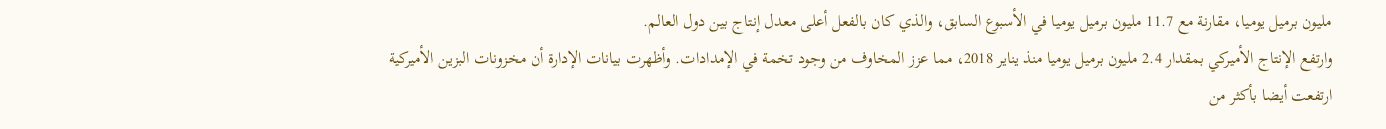مليون برميل يوميا، مقارنة مع 11.7 مليون برميل يوميا في الأسبوع السابق، والذي كان بالفعل أعلى معدل إنتاج بين دول العالم.
وارتفع الإنتاج الأميركي بمقدار 2.4 مليون برميل يوميا منذ يناير 2018، مما عزز المخاوف من وجود تخمة في الإمدادات. وأظهرت بيانات الإدارة أن مخزونات البزين الأميركية ارتفعت أيضا بأكثر من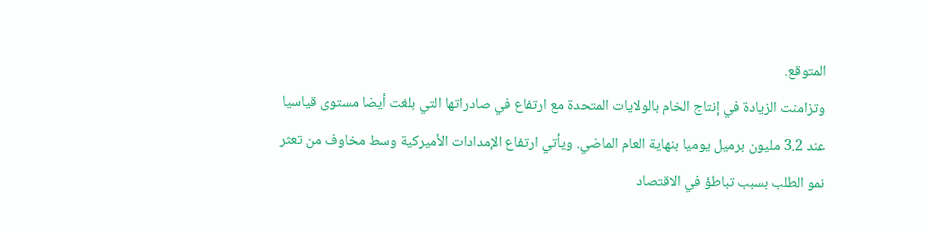المتوقع.
وتزامنت الزيادة في إنتاج الخام بالولايات المتحدة مع ارتفاع في صادراتها التي بلغت أيضا مستوى قياسيا عند 3.2 مليون برميل يوميا بنهاية العام الماضي. ويأتي ارتفاع الإمدادات الأميركية وسط مخاوف من تعثر نمو الطلب بسبب تباطؤ في الاقتصاد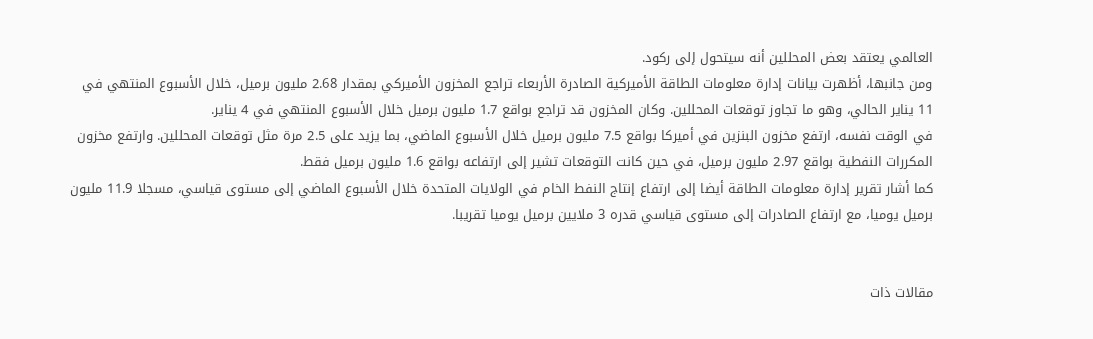العالمي يعتقد بعض المحللين أنه سيتحول إلى ركود.
ومن جانبها، أظهرت بيانات إدارة معلومات الطاقة الأميركية الصادرة الأربعاء تراجع المخزون الأميركي بمقدار 2.68 مليون برميل، خلال الأسبوع المنتهي في 11 يناير الحالي، وهو ما تجاوز توقعات المحللين. وكان المخزون قد تراجع بواقع 1.7 مليون برميل خلال الأسبوع المنتهي في 4 يناير.
في الوقت نفسه، ارتفع مخزون البنزين في أميركا بواقع 7.5 مليون برميل خلال الأسبوع الماضي، بما يزيد على 2.5 مرة مثل توقعات المحللين. وارتفع مخزون المكررات النفطية بواقع 2.97 مليون برميل، في حين كانت التوقعات تشير إلى ارتفاعه بواقع 1.6 مليون برميل فقط.
كما أشار تقرير إدارة معلومات الطاقة أيضا إلى ارتفاع إنتاج النفط الخام في الولايات المتحدة خلال الأسبوع الماضي إلى مستوى قياسي، مسجلا 11.9 مليون برميل يوميا، مع ارتفاع الصادرات إلى مستوى قياسي قدره 3 ملايين برميل يوميا تقريبا.


مقالات ذات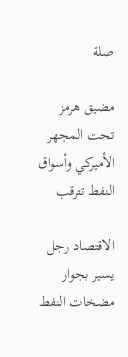صلة

مضيق هرمز تحت المجهر الأميركي وأسواق النفط تترقب

الاقتصاد رجل يسير بجوار مضخات النفط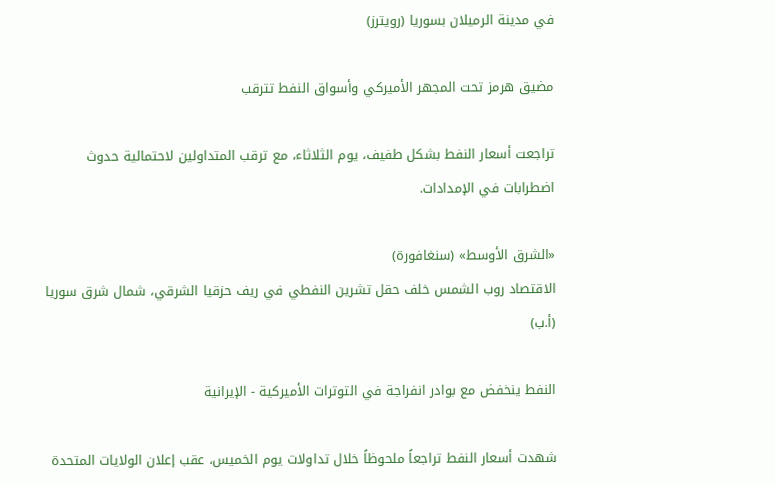في مدينة الرميلان بسوريا (رويترز)

مضيق هرمز تحت المجهر الأميركي وأسواق النفط تترقب

تراجعت أسعار النفط بشكل طفيف، يوم الثلاثاء، مع ترقب المتداولين لاحتمالية حدوث اضطرابات في الإمدادات.

«الشرق الأوسط» (سنغافورة)
الاقتصاد روب الشمس خلف حقل تشرين النفطي في ريف حزقيا الشرقي، شمال شرق سوريا (أ.ب)

النفط ينخفض مع بوادر انفراجة في التوترات الأميركية - الإيرانية

شهدت أسعار النفط تراجعاً ملحوظاً خلال تداولات يوم الخميس، عقب إعلان الولايات المتحدة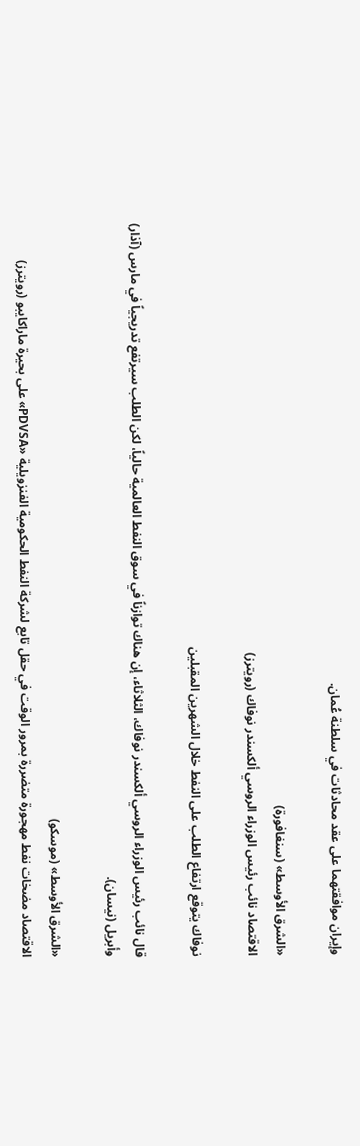وإيران موافقتهما على عقد محادثات في سلطنة عُمان.

«الشرق الأوسط» (سنغافورة)
الاقتصاد نائب رئيس الوزراء الروسي ألكسندر نوفاك (رويترز)

نوفاك يتوقع ارتفاع الطلب على النفط خلال الشهرين المقبلين

قال نائب رئيس الوزراء الروسي ألكسندر نوفاك، الثلاثاء، إن هناك توازناً في سوق النفط العالمية حالياً، لكن الطلب سيرتفع تدريجياً في ‌مارس (آذار) وأبريل ‌(نيسان).

«الشرق الأوسط» (موسكو)
الاقتصاد مضخات نفط مهجورة متضررة بمرور الوقت في حقل تابع لشركة النفط الحكومية الفنزويلية «PDVSA» على بحيرة ماراكايبو (رويترز)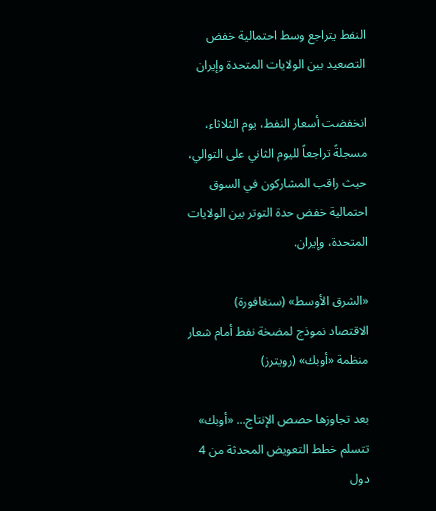النفط يتراجع وسط احتمالية خفض التصعيد بين الولايات المتحدة وإيران

انخفضت أسعار النفط، يوم الثلاثاء، مسجلةً تراجعاً لليوم الثاني على التوالي، حيث راقب المشاركون في السوق احتمالية خفض حدة التوتر بين الولايات المتحدة، وإيران.

«الشرق الأوسط» (سنغافورة)
الاقتصاد نموذج لمضخة نفط أمام شعار منظمة «أوبك» (رويترز)

بعد تجاوزها حصص الإنتاج... «أوبك» تتسلم خطط التعويض المحدثة من 4 دول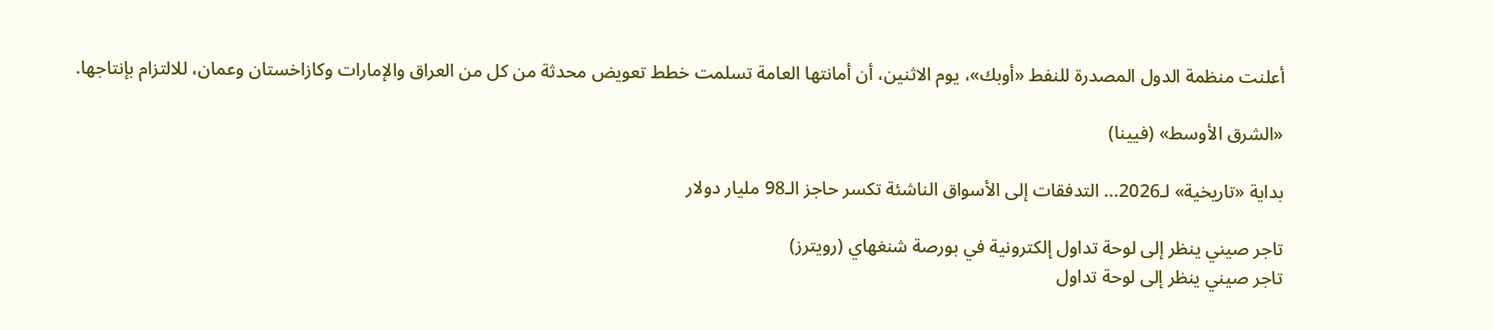أعلنت منظمة الدول المصدرة للنفط «أوبك»، يوم الاثنين، أن أمانتها العامة تسلمت خطط تعويض محدثة من كل من العراق والإمارات وكازاخستان وعمان، للالتزام بإنتاجها.

«الشرق الأوسط» (فيينا)

بداية «تاريخية» لـ2026... التدفقات إلى الأسواق الناشئة تكسر حاجز الـ98 مليار دولار

تاجر صيني ينظر إلى لوحة تداول إلكترونية في بورصة شنغهاي (رويترز)
تاجر صيني ينظر إلى لوحة تداول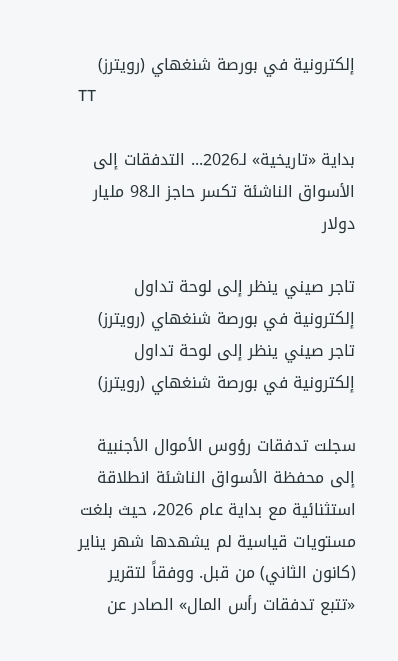إلكترونية في بورصة شنغهاي (رويترز)
TT

بداية «تاريخية» لـ2026... التدفقات إلى الأسواق الناشئة تكسر حاجز الـ98 مليار دولار

تاجر صيني ينظر إلى لوحة تداول إلكترونية في بورصة شنغهاي (رويترز)
تاجر صيني ينظر إلى لوحة تداول إلكترونية في بورصة شنغهاي (رويترز)

سجلت تدفقات رؤوس الأموال الأجنبية إلى محفظة الأسواق الناشئة انطلاقة استثنائية مع بداية عام 2026، حيث بلغت مستويات قياسية لم يشهدها شهر يناير (كانون الثاني) من قبل. ووفقاً لتقرير «تتبع تدفقات رأس المال» الصادر عن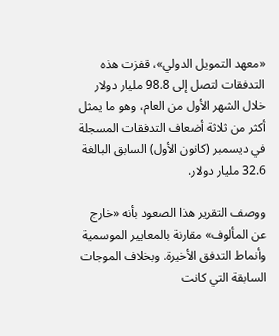«معهد التمويل الدولي»، قفزت هذه التدفقات لتصل إلى 98.8 مليار دولار خلال الشهر الأول من العام، وهو ما يمثل أكثر من ثلاثة أضعاف التدفقات المسجلة في ديسمبر (كانون الأول) السابق البالغة 32.6 مليار دولار.

ووصف التقرير هذا الصعود بأنه «خارج عن المألوف» مقارنة بالمعايير الموسمية وأنماط التدفق الأخيرة. وبخلاف الموجات السابقة التي كانت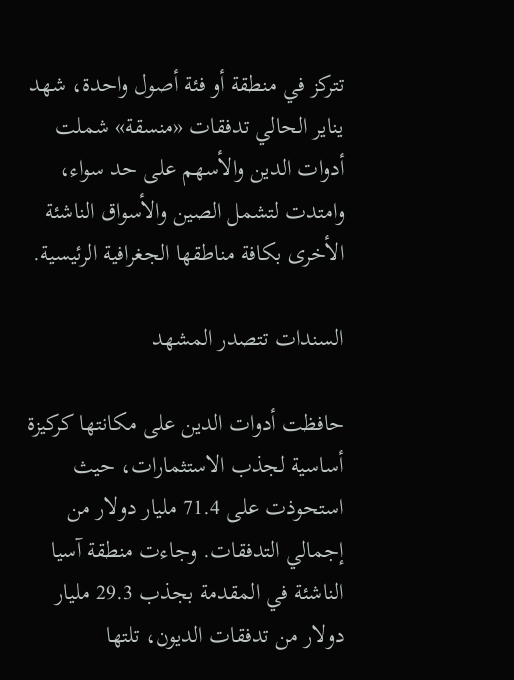تتركز في منطقة أو فئة أصول واحدة، شهد يناير الحالي تدفقات «منسقة» شملت أدوات الدين والأسهم على حد سواء، وامتدت لتشمل الصين والأسواق الناشئة الأخرى بكافة مناطقها الجغرافية الرئيسية.

السندات تتصدر المشهد

حافظت أدوات الدين على مكانتها كركيزة أساسية لجذب الاستثمارات، حيث استحوذت على 71.4 مليار دولار من إجمالي التدفقات. وجاءت منطقة آسيا الناشئة في المقدمة بجذب 29.3 مليار دولار من تدفقات الديون، تلتها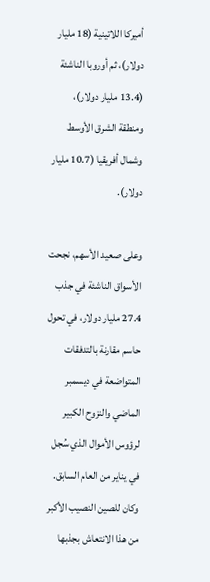أميركا اللاتينية (18 مليار دولار)، ثم أوروبا الناشئة (13.4 مليار دولار)، ومنطقة الشرق الأوسط وشمال أفريقيا (10.7 مليار دولار).

وعلى صعيد الأسهم، نجحت الأسواق الناشئة في جذب 27.4 مليار دولار، في تحول حاسم مقارنة بالتدفقات المتواضعة في ديسمبر الماضي والنزوح الكبير لرؤوس الأموال الذي سُجل في يناير من العام السابق. وكان للصين النصيب الأكبر من هذا الانتعاش بجذبها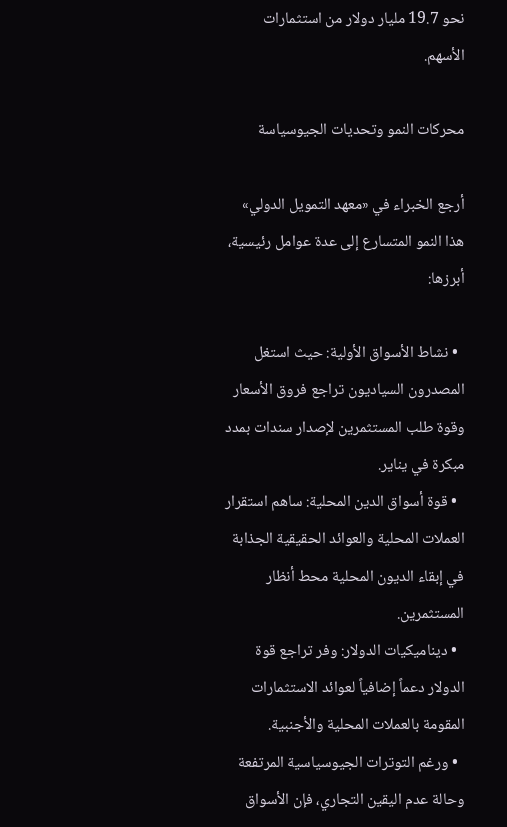نحو 19.7 مليار دولار من استثمارات الأسهم.

محركات النمو وتحديات الجيوسياسة

أرجع الخبراء في «معهد التمويل الدولي» هذا النمو المتسارع إلى عدة عوامل رئيسية، أبرزها:

  • نشاط الأسواق الأولية: حيث استغل المصدرون السياديون تراجع فروق الأسعار وقوة طلب المستثمرين لإصدار سندات بمدد مبكرة في يناير.
  • قوة أسواق الدين المحلية: ساهم استقرار العملات المحلية والعوائد الحقيقية الجذابة في إبقاء الديون المحلية محط أنظار المستثمرين.
  • ديناميكيات الدولار: وفر تراجع قوة الدولار دعماً إضافياً لعوائد الاستثمارات المقومة بالعملات المحلية والأجنبية.
  • ورغم التوترات الجيوسياسية المرتفعة وحالة عدم اليقين التجاري، فإن الأسواق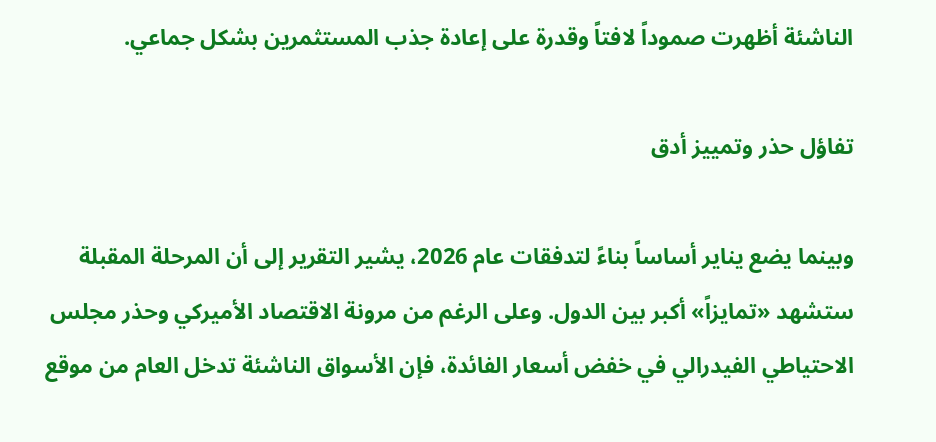الناشئة أظهرت صموداً لافتاً وقدرة على إعادة جذب المستثمرين بشكل جماعي.

تفاؤل حذر وتمييز أدق

وبينما يضع يناير أساساً بناءً لتدفقات عام 2026، يشير التقرير إلى أن المرحلة المقبلة ستشهد «تمايزاً» أكبر بين الدول. وعلى الرغم من مرونة الاقتصاد الأميركي وحذر مجلس الاحتياطي الفيدرالي في خفض أسعار الفائدة، فإن الأسواق الناشئة تدخل العام من موقع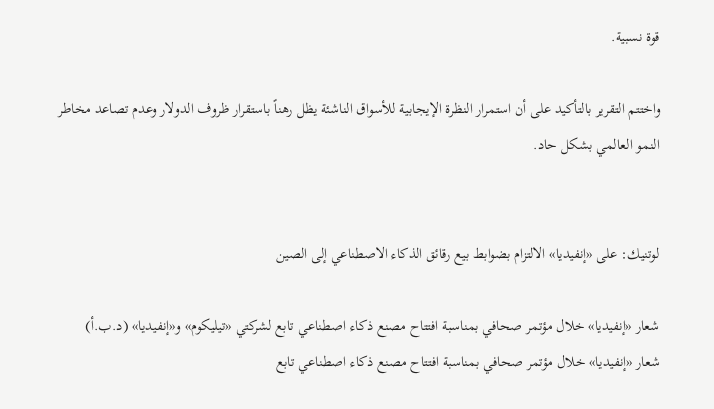قوة نسبية.

واختتم التقرير بالتأكيد على أن استمرار النظرة الإيجابية للأسواق الناشئة يظل رهناً باستقرار ظروف الدولار وعدم تصاعد مخاطر النمو العالمي بشكل حاد.


لوتنيك: على «إنفيديا» الالتزام بضوابط بيع رقائق الذكاء الاصطناعي إلى الصين

شعار «إنفيديا» خلال مؤتمر صحافي بمناسبة افتتاح مصنع ذكاء اصطناعي تابع لشركتي «تيليكوم» و«إنفيديا» (د.ب.أ)
شعار «إنفيديا» خلال مؤتمر صحافي بمناسبة افتتاح مصنع ذكاء اصطناعي تابع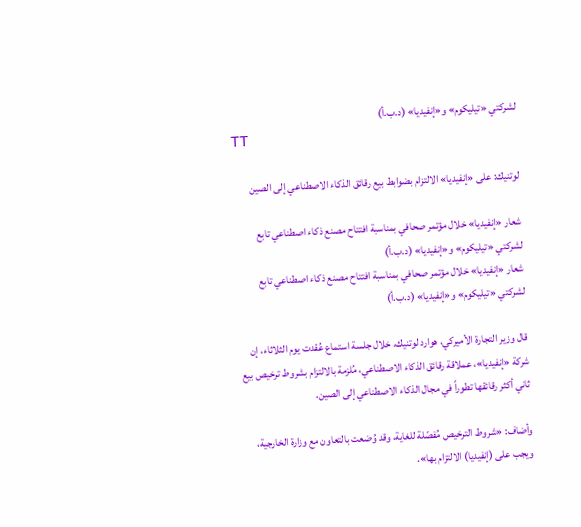لشركتي «تيليكوم» و«إنفيديا» (د.ب.أ)
TT

لوتنيك: على «إنفيديا» الالتزام بضوابط بيع رقائق الذكاء الاصطناعي إلى الصين

شعار «إنفيديا» خلال مؤتمر صحافي بمناسبة افتتاح مصنع ذكاء اصطناعي تابع لشركتي «تيليكوم» و«إنفيديا» (د.ب.أ)
شعار «إنفيديا» خلال مؤتمر صحافي بمناسبة افتتاح مصنع ذكاء اصطناعي تابع لشركتي «تيليكوم» و«إنفيديا» (د.ب.أ)

قال وزير التجارة الأميركي، هوارد لوتنيك، خلال جلسة استماع عُقدت يوم الثلاثاء، إن شركة «إنفيديا»، عملاقة رقائق الذكاء الاصطناعي، مُلزمة بالالتزام بشروط ترخيص بيع ثاني أكثر رقائقها تطوراً في مجال الذكاء الاصطناعي إلى الصين.

وأضاف: «شروط الترخيص مُفصّلة للغاية، وقد وُضعت بالتعاون مع وزارة الخارجية، ويجب على (إنفيديا) الالتزام بها».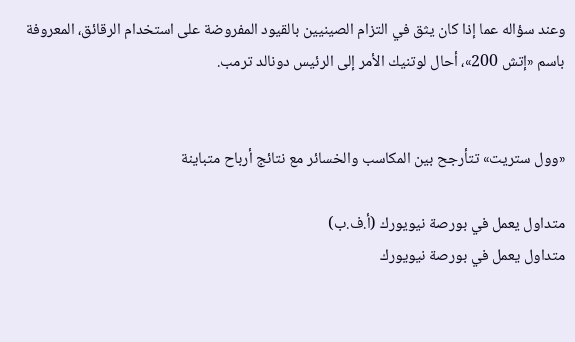وعند سؤاله عما إذا كان يثق في التزام الصينيين بالقيود المفروضة على استخدام الرقائق، المعروفة باسم «إتش 200»، أحال لوتنيك الأمر إلى الرئيس دونالد ترمب.


«وول ستريت» تتأرجح بين المكاسب والخسائر مع نتائج أرباح متباينة

متداول يعمل في بورصة نيويورك (أ.ف.ب)
متداول يعمل في بورصة نيويورك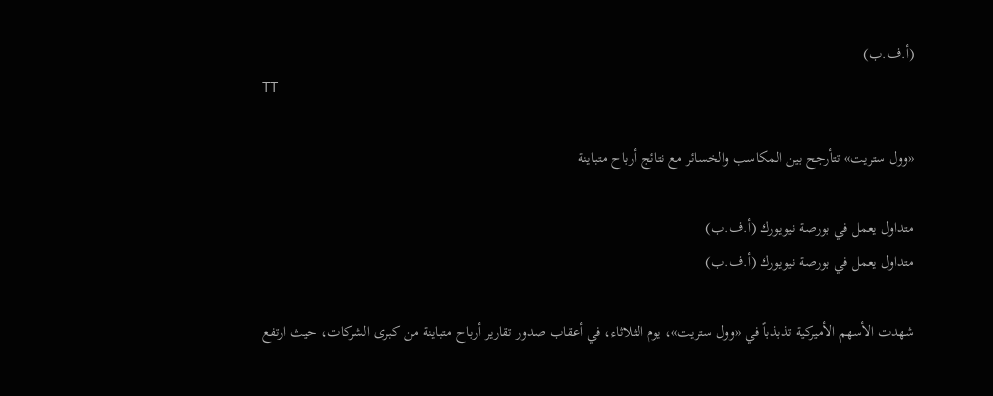(أ.ف.ب)
TT

«وول ستريت» تتأرجح بين المكاسب والخسائر مع نتائج أرباح متباينة

متداول يعمل في بورصة نيويورك (أ.ف.ب)
متداول يعمل في بورصة نيويورك (أ.ف.ب)

شهدت الأسهم الأميركية تذبذباً في «وول ستريت»، يوم الثلاثاء، في أعقاب صدور تقارير أرباح متباينة من كبرى الشركات، حيث ارتفع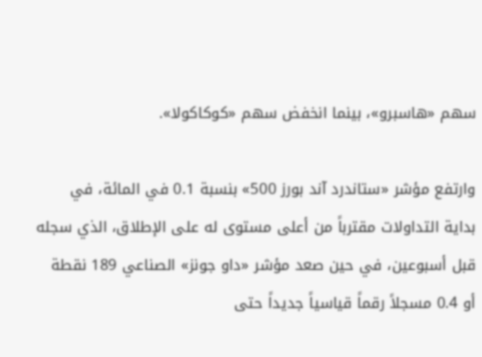سهم «هاسبرو»، بينما انخفض سهم «كوكاكولا».

وارتفع مؤشر «ستاندرد آند بورز 500» بنسبة 0.1 في المائة، في بداية التداولات مقترباً من أعلى مستوى له على الإطلاق، الذي سجله قبل أسبوعين، في حين صعد مؤشر «داو جونز» الصناعي 189 نقطة أو 0.4 مسجلاً رقماً قياسياً جديداً حتى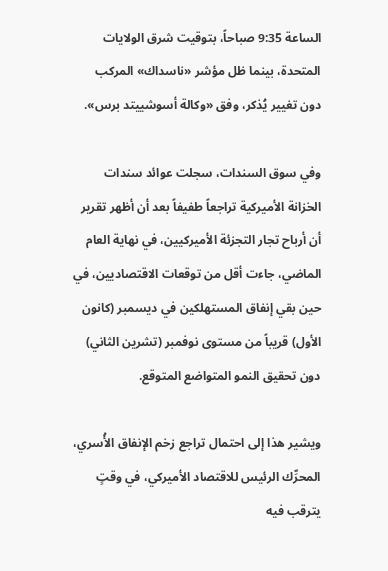الساعة 9:35 صباحاً، بتوقيت شرق الولايات المتحدة، بينما ظل مؤشر «ناسداك» المركب دون تغيير يُذكر، وفق «وكالة أسوشييتد برس».

وفي سوق السندات، سجلت عوائد سندات الخزانة الأميركية تراجعاً طفيفاً بعد أن أظهر تقرير أن أرباح تجار التجزئة الأميركيين، في نهاية العام الماضي، جاءت أقل من توقعات الاقتصاديين، في حين بقي إنفاق المستهلكين في ديسمبر (كانون الأول) قريباً من مستوى نوفمبر (تشرين الثاني) دون تحقيق النمو المتواضع المتوقع.

ويشير هذا إلى احتمال تراجع زخم الإنفاق الأُسري، المحرِّك الرئيس للاقتصاد الأميركي، في وقتٍ يترقب فيه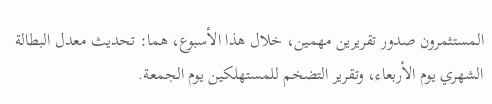المستثمرون صدور تقريرين مهمين، خلال هذا الأسبوع، هما: تحديث معدل البطالة الشهري يوم الأربعاء، وتقرير التضخم للمستهلكين يوم الجمعة.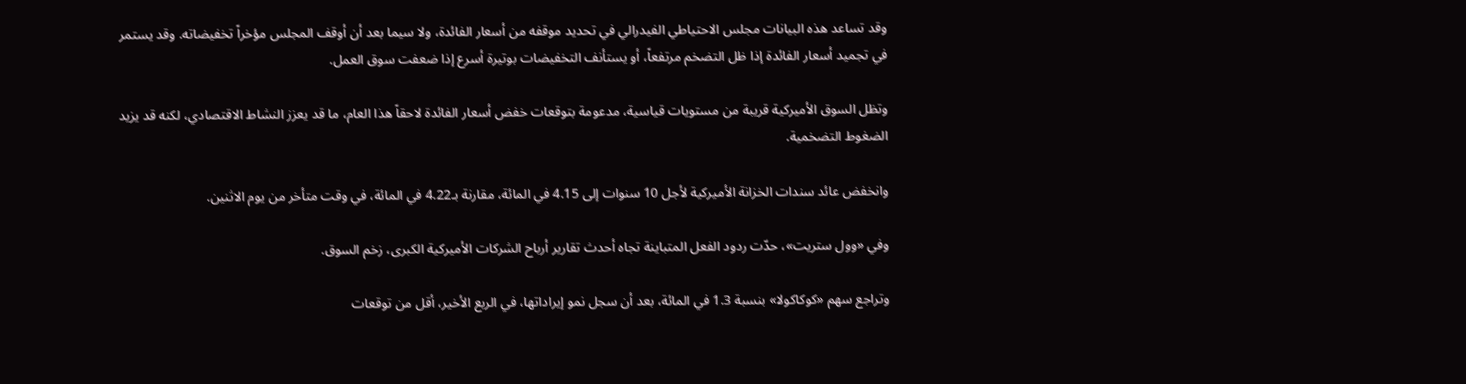وقد تساعد هذه البيانات مجلس الاحتياطي الفيدرالي في تحديد موقفه من أسعار الفائدة، ولا سيما بعد أن أوقف المجلس مؤخراً تخفيضاته. وقد يستمر في تجميد أسعار الفائدة إذا ظل التضخم مرتفعاً، أو يستأنف التخفيضات بوتيرة أسرع إذا ضعفت سوق العمل.

وتظل السوق الأميركية قريبة من مستويات قياسية، مدعومة بتوقعات خفض أسعار الفائدة لاحقاً هذا العام، ما قد يعزز النشاط الاقتصادي، لكنه قد يزيد الضغوط التضخمية.

وانخفض عائد سندات الخزانة الأميركية لأجل 10 سنوات إلى 4.15 في المائة، مقارنة بـ4.22 في المائة، في وقت متأخر من يوم الاثنين.

وفي «وول ستريت»، حدّت ردود الفعل المتباينة تجاه أحدث تقارير أرباح الشركات الأميركية الكبرى، زخم السوق.

وتراجع سهم «كوكاكولا» بنسبة 1.3 في المائة، بعد أن سجل نمو إيراداتها، في الربع الأخير، أقل من توقعات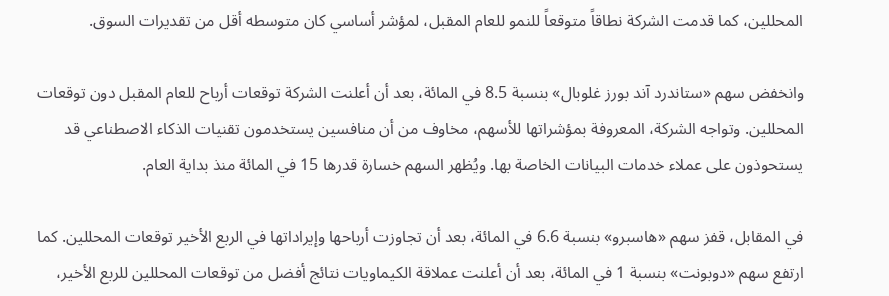المحللين، كما قدمت الشركة نطاقاً متوقعاً للنمو للعام المقبل، لمؤشر أساسي كان متوسطه أقل من تقديرات السوق.

وانخفض سهم «ستاندرد آند بورز غلوبال» بنسبة 8.5 في المائة، بعد أن أعلنت الشركة توقعات أرباح للعام المقبل دون توقعات المحللين. وتواجه الشركة، المعروفة بمؤشراتها للأسهم، مخاوف من أن منافسين يستخدمون تقنيات الذكاء الاصطناعي قد يستحوذون على عملاء خدمات البيانات الخاصة بها. ويُظهر السهم خسارة قدرها 15 في المائة منذ بداية العام.

في المقابل، قفز سهم «هاسبرو» بنسبة 6.6 في المائة، بعد أن تجاوزت أرباحها وإيراداتها في الربع الأخير توقعات المحللين. كما ارتفع سهم «دوبونت» بنسبة 1 في المائة، بعد أن أعلنت عملاقة الكيماويات نتائج أفضل من توقعات المحللين للربع الأخير،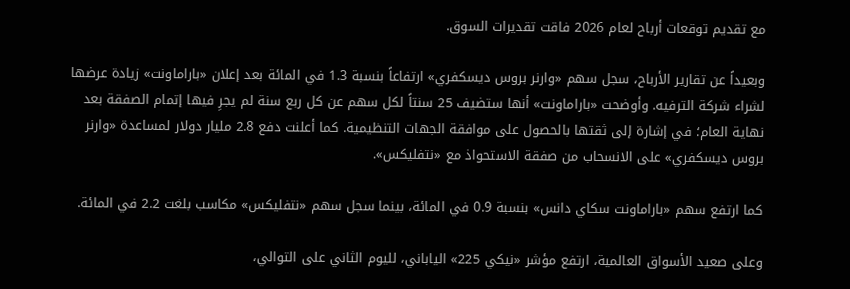مع تقديم توقعات أرباح لعام 2026 فاقت تقديرات السوق.

وبعيداً عن تقارير الأرباح، سجل سهم «وارنر بروس ديسكفري» ارتفاعاً بنسبة 1.3 في المائة بعد إعلان «باراماونت» زيادة عرضها لشراء شركة الترفيه. وأوضحت «باراماونت» أنها ستضيف 25 سنتاً لكل سهم عن كل ربع سنة لم يجرِ فيها إتمام الصفقة بعد نهاية العام؛ في إشارة إلى ثقتها بالحصول على موافقة الجهات التنظيمية. كما أعلنت دفع 2.8 مليار دولار لمساعدة «وارنر بروس ديسكفري» على الانسحاب من صفقة الاستحواذ مع «نتفليكس».

كما ارتفع سهم «باراماونت سكاي دانس» بنسبة 0.9 في المائة، بينما سجل سهم «نتفليكس» مكاسب بلغت 2.2 في المائة.

وعلى صعيد الأسواق العالمية، ارتفع مؤشر «نيكي 225» الياباني، لليوم الثاني على التوالي،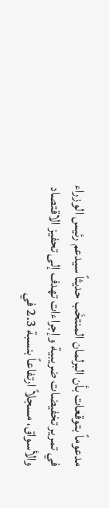مدعوماً بتوقعات بأن البرلمان المنتخَب حديثاً سيدعم رئيس الوزراء في تمرير تخفيضات ضريبية وإجراءات تهدف إلى تحفيز الاقتصاد والأسواق، مسجلاً ارتفاعاً بنسبة 2.3 في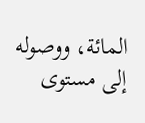المائة، ووصوله إلى مستوى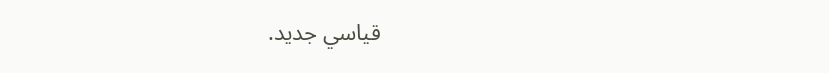قياسي جديد.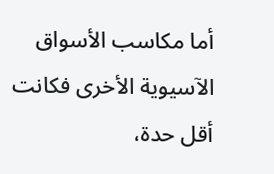أما مكاسب الأسواق الآسيوية الأخرى فكانت أقل حدة،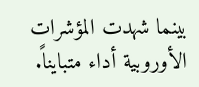بينما شهدت المؤشرات الأوروبية أداء متبايناً.